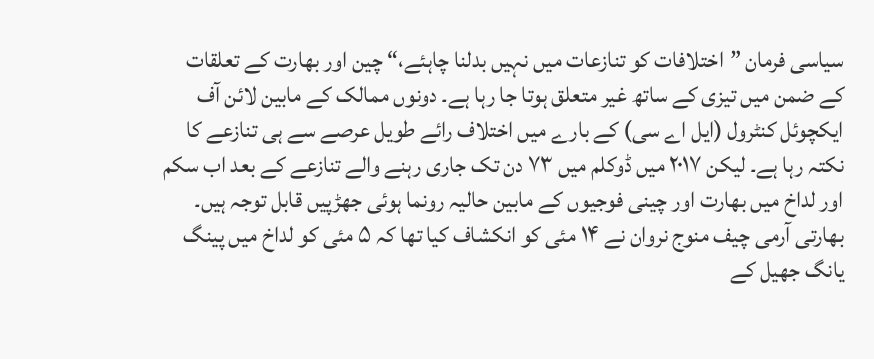سیاسی فرمان ”اختلافات کو تنازعات میں نہیں بدلنا چاہئے،“ چین اور بھارت کے تعلقات کے ضمن میں تیزی کے ساتھ غیر متعلق ہوتا جا رہا ہے۔ دونوں ممالک کے مابین لائن آف ایکچوئل کنٹرول (ایل اے سی) کے بارے میں اختلاف رائے طویل عرصے سے ہی تنازعے کا نکتہ رہا ہے۔ لیکن ۲۰۱۷ میں ڈوکلم میں ۷۳ دن تک جاری رہنے والے تنازعے کے بعد اب سکم اور لداخ میں بھارت اور چینی فوجیوں کے مابین حالیہ رونما ہوئی جھڑپیں قابل توجہ ہیں۔
بھارتی آرمی چیف منوج نروان نے ۱۴ مئی کو انکشاف کیا تھا کہ ۵ مئی کو لداخ میں پینگ یانگ جھیل کے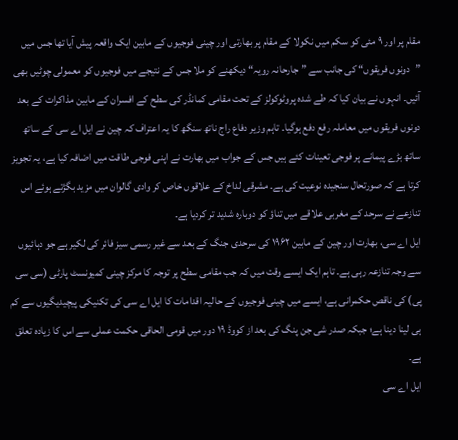مقام پر اور ۹ مئی کو سکم میں نکولا کے مقام پر بھارتی اور چینی فوجیوں کے مابین ایک واقعہ پیش آیا تھا جس میں ”دونوں فریقوں“ کی جانب سے ”جارحانہ رویہ“ دیکھنے کو ملا جس کے نتیجے میں فوجیوں کو معمولی چوٹیں بھی آئیں۔ انہوں نے بیان کیا کہ طے شدہ پروٹوکولز کے تحت مقامی کمانڈر کی سطح کے افسران کے مابین مذاکرات کے بعد دونوں فریقوں میں معاملہ رفع دفع ہوگیا۔ تاہم وزیر دفاع راج ناتھ سنگھ کا یہ اعتراف کہ چین نے ایل اے سی کے ساتھ ساتھ بڑے پیمانے پر فوجی تعینات کئے ہیں جس کے جواب میں بھارت نے اپنی فوجی طاقت میں اضافہ کیا ہے، یہ تجویز کرتا ہے کہ صورتحال سنجیدہ نوعیت کی ہے۔ مشرقی لداخ کے علاقوں خاص کر وادی گالوان میں مزید بگڑتے ہوئے اس تنازعے نے سرحد کے مغربی علاقے میں تناؤ کو دوبارہ شدید تر کردیا ہے۔
ایل اے سی، بھارت اور چین کے مابین ۱۹۶۲ کی سرحدی جنگ کے بعد سے غیر رسمی سیز فائر کی لکیر ہے جو دہائیوں سے وجہ تنازعہ رہی ہے۔ تاہم ایک ایسے وقت میں کہ جب مقامی سطح پر توجہ کا مرکز چینی کمیونسٹ پارٹی (سی سی پی) کی ناقص حکمرانی ہے، ایسے میں چینی فوجیوں کے حالیہ اقدامات کا ایل اے سی کی تکنیکی پیچیدیگیوں سے کم ہی لینا دینا ہے؛ جبکہ صدر شی جن پنگ کی بعد از کووڈ ۱۹ دور میں قومی الحاقی حکمت عملی سے اس کا زیادہ تعلق ہے۔
ایل اے سی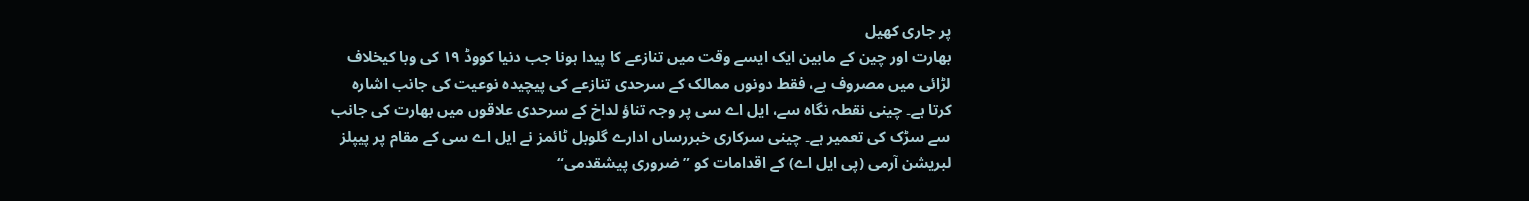پر جاری کھیل
بھارت اور چین کے مابین ایک ایسے وقت میں تنازعے کا پیدا ہونا جب دنیا کووڈ ۱۹ کی وبا کیخلاف لڑائی میں مصروف ہے، فقط دونوں ممالک کے سرحدی تنازعے کی پیچیدہ نوعیت کی جانب اشارہ کرتا ہے۔ چینی نقطہ نگاہ سے، ایل اے سی پر وجہ تناؤ لداخ کے سرحدی علاقوں میں بھارت کی جانب سے سڑک کی تعمیر ہے۔ چینی سرکاری خبررساں ادارے گلوبل ٹائمز نے ایل اے سی کے مقام پر پیپلز لبریشن آرمی (پی ایل اے) کے اقدامات کو ”ضروری پیشقدمی“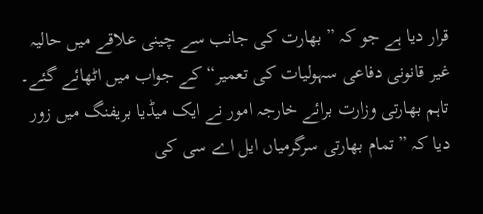قرار دیا ہے جو کہ ”بھارت کی جانب سے چینی علاقے میں حالیہ غیر قانونی دفاعی سہولیات کی تعمیر“ کے جواب میں اٹھائے گئے۔ تاہم بھارتی وزارت برائے خارجہ امور نے ایک میڈیا بریفنگ میں زور دیا کہ ”تمام بھارتی سرگرمیاں ایل اے سی کی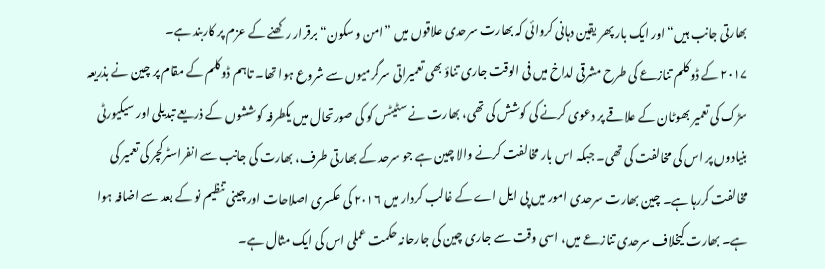بھارتی جانب ہیں“ اور ایک بار پھر یقین دہانی کروائی کہ بھارت سرحدی علاقوں میں ”امن و سکون“ برقرار رکھنے کے عزم پر کاربند ہے۔
۲۰۱۷ کے ڈوکلم تنازعے کی طرح مشرقی لداخ میں فی الوقت جاری تناؤ بھی تعمیراتی سرگرمیوں سے شروع ہوا تھا۔ تاہم ڈوکلم کے مقام پر چین نے بذریعہ سڑک کی تعمیر بھوٹان کے علاقے پر دعوی کرنے کی کوشش کی تھی، بھارت نے سٹیٹس کو کی صورتحال میں یکطرفہ کوششوں کے ذریعے تبدیلی اور سیکیورٹی بنیادوں پر اس کی مخالفت کی تھی۔ جبکہ اس بار مخالفت کرنے والا چین ہے جو سرحد کے بھارتی طرف، بھارت کی جانب سے انفراسٹرکچر کی تعمیر کی مخالفت کررہا ہے۔ چین بھارت سرحدی امور میں پی ایل اے کے غالب کردار میں ۲۰۱۶ کی عکسری اصلاحات اور چینی تنظیم نو کے بعد سے اضافہ ہوا ہے۔ بھارت کیخلاف سرحدی تنازعے میں، اسی وقت سے جاری چین کی جارحانہ حکمت عملی اس کی ایک مثال ہے۔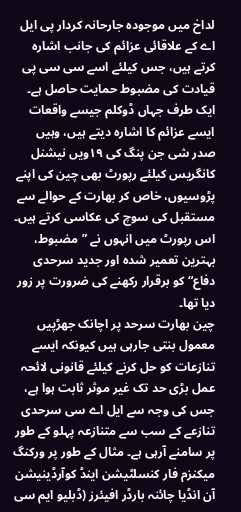لداخ میں موجودہ جارحانہ کردار پی ایل اے کے علاقائی عزائم کی جانب اشارہ کرتے ہیں، جس کیلئے اسے سی سی پی قیادت کی مضبوط حمایت حاصل ہے۔ ایک طرف جہاں ڈوکلم جیسے واقعات ایسے عزائم کا اشارہ دیتے ہیں، وہیں صدر شی جن پنگ کی ۱۹ویں نیشنل کانگریس کیلئے رپورٹ بھی چین کی اپنے پڑوسیوں، خاص کر بھارت کے حوالے سے مستقبل کی سوچ کی عکاسی کرتے ہیں۔ اس رپورٹ میں انہوں نے ”مضبوط، بہترین تعمیر شدہ اور جدید سرحدی دفاع“ کو برقرار رکھنے کی ضرورت پر زور دیا تھا۔
چین بھارت سرحد پر اچانک جھڑپیں معمول بنتی جارہی ہیں کیونکہ ایسے تنازعات کو حل کرنے کیلئے قانونی لائحہ عمل بڑی حد تک غیر موثر ثابت ہوا ہے، جس کی وجہ سے ایل اے سی سرحدی تنازعے کے سب سے متنازعہ پہلو کے طور پر سامنے آرہی ہے۔ مثال کے طور پر ورکنگ میکنزم فار کنسلٹیشن اینڈ کوآرڈینیشن آن انڈیا چائنہ بارڈر افیئرز (ڈبلیو ایم سی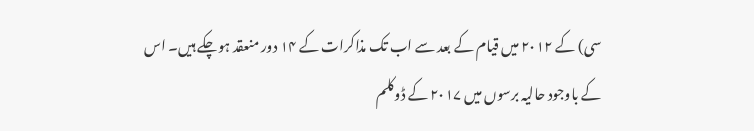سی) کے ۲۰۱۲ میں قیام کے بعد سے اب تک مذاکرات کے ۱۴ دور منعقد ہوچکے ہیں۔ اس کے باوجود حالیہ برسوں میں ۲۰۱۷ کے ڈوکلم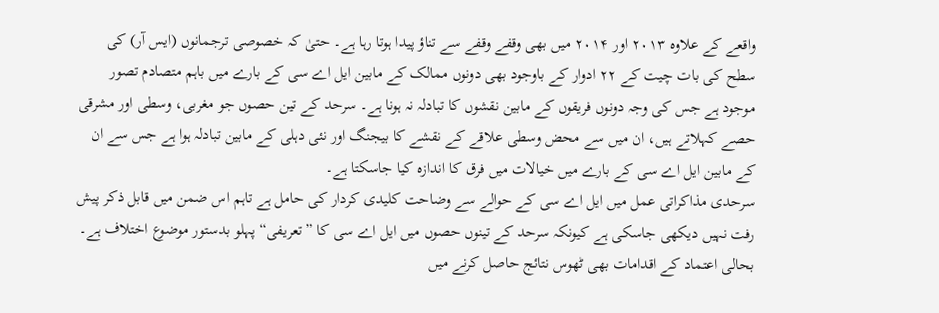واقعے کے علاوہ ۲۰۱۳ اور ۲۰۱۴ میں بھی وقفے وقفے سے تناؤ پیدا ہوتا رہا ہے۔ حتیٰ کہ خصوصی ترجمانوں (ایس آر) کی سطح کی بات چیت کے ۲۲ ادوار کے باوجود بھی دونوں ممالک کے مابین ایل اے سی کے بارے میں باہم متصادم تصور موجود ہے جس کی وجہ دونوں فریقوں کے مابین نقشوں کا تبادلہ نہ ہونا ہے۔ سرحد کے تین حصوں جو مغربی، وسطی اور مشرقی حصے کہلاتے ہیں، ان میں سے محض وسطی علاقے کے نقشے کا بیجنگ اور نئی دہلی کے مابین تبادلہ ہوا ہے جس سے ان کے مابین ایل اے سی کے بارے میں خیالات میں فرق کا اندازہ کیا جاسکتا ہے۔
سرحدی مذاکراتی عمل میں ایل اے سی کے حوالے سے وضاحت کلیدی کردار کی حامل ہے تاہم اس ضمن میں قابل ذکر پیش رفت نہیں دیکھی جاسکی ہے کیونکہ سرحد کے تینوں حصوں میں ایل اے سی کا ”تعریفی“ پہلو بدستور موضوع اختلاف ہے۔ بحالی اعتماد کے اقدامات بھی ٹھوس نتائج حاصل کرنے میں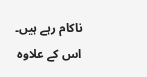ناکام رہے ہیں۔ اس کے علاوہ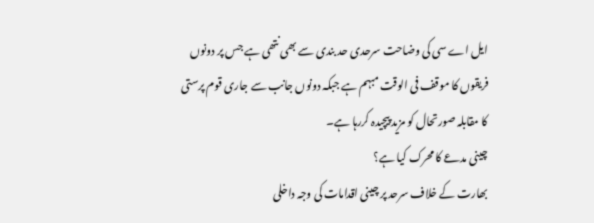ایل اے سی کی وضاحت سرحدی حد بندی سے بھی نتھی ہے جس پر دونوں فریقوں کا موقف فی الوقت مبہم ہے جبکہ دونوں جانب سے جاری قوم پرستی کا مقابلہ صورتحال کو مزید پیچیدہ کررہا ہے۔
چینی مدعے کا محرک کیا ہے؟
بھارت کے خلاف سرحد پر چینی اقدامات کی وجہ داخلی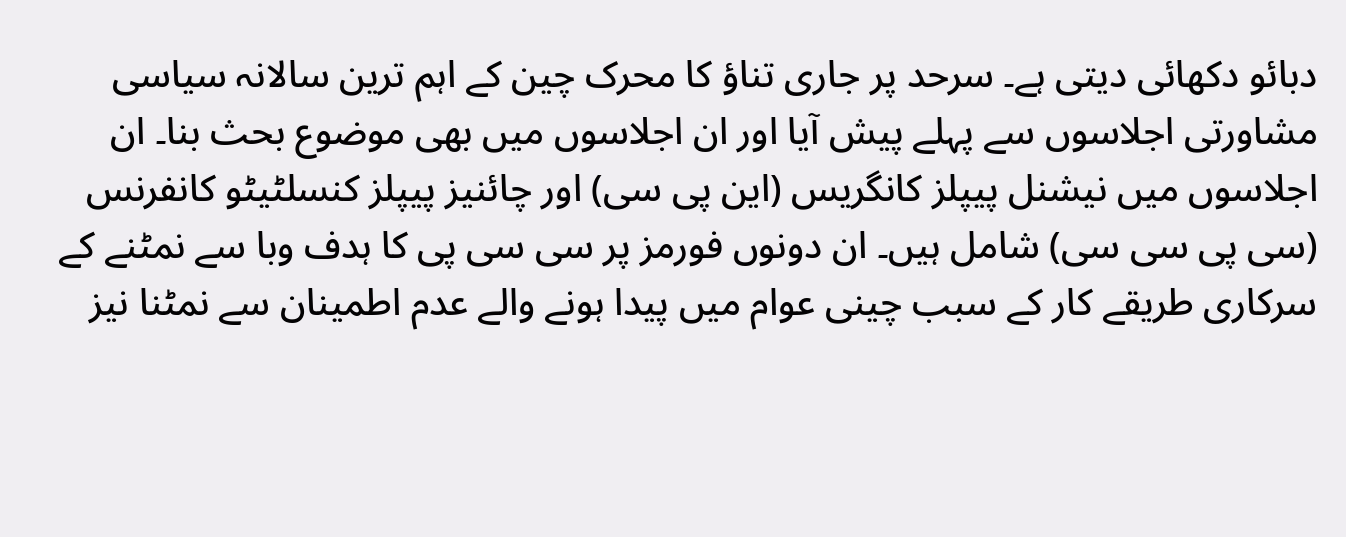دبائو دکھائی دیتی ہے۔ سرحد پر جاری تناؤ کا محرک چین کے اہم ترین سالانہ سیاسی مشاورتی اجلاسوں سے پہلے پیش آیا اور ان اجلاسوں میں بھی موضوع بحث بنا۔ ان اجلاسوں میں نیشنل پیپلز کانگریس (این پی سی) اور چائنیز پیپلز کنسلٹیٹو کانفرنس (سی پی سی سی) شامل ہیں۔ ان دونوں فورمز پر سی سی پی کا ہدف وبا سے نمٹنے کے سرکاری طریقے کار کے سبب چینی عوام میں پیدا ہونے والے عدم اطمینان سے نمٹنا نیز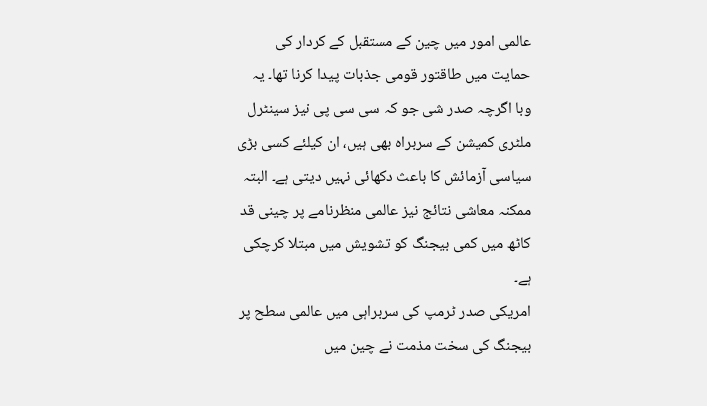عالمی امور میں چین کے مستقبل کے کردار کی حمایت میں طاقتور قومی جذبات پیدا کرنا تھا۔ یہ وبا اگرچہ صدر شی جو کہ سی سی پی نیز سینٹرل ملٹری کمیشن کے سربراہ بھی ہیں، ان کیلئے کسی بڑی سیاسی آزمائش کا باعث دکھائی نہیں دیتی ہے۔ البتہ ممکنہ معاشی نتائج نیز عالمی منظرنامے پر چینی قد کاٹھ میں کمی بیجنگ کو تشویش میں مبتلا کرچکی ہے۔
امریکی صدر ٹرمپ کی سربراہی میں عالمی سطح پر بیجنگ کی سخت مذمت نے چین میں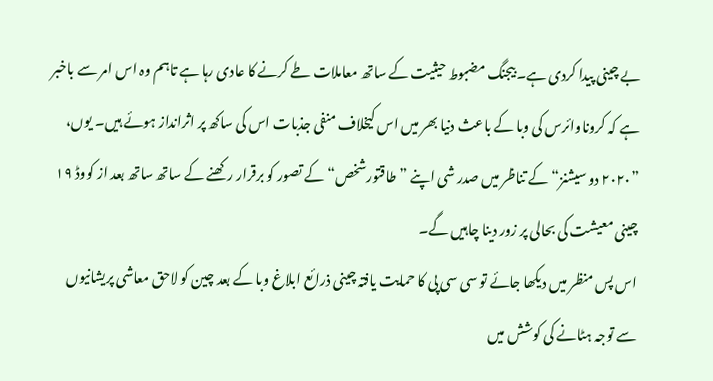بے چینی پیدا کردی ہے۔ بیجنگ مضبوط حیثیت کے ساتھ معاملات طے کرنے کا عادی رہا ہے تاہم وہ اس امر سے باخبر ہے کہ کروناوائرس کی وبا کے باعث دنیا بھر میں اس کیخلاف منفی جذبات اس کی ساکھ پر اثرانداز ہوئے ہیں۔ یوں، ”۲۰۲۰ دو سیشنز“ کے تناظر میں صدر شی اپنے ”طاقتورشخص“ کے تصور کو برقرار رکھنے کے ساتھ ساتھ بعد از کووڈ ۱۹ چینی معیشت کی بحالی پر زور دینا چاہیں گے۔
اس پس منظر میں دیکھا جائے تو سی سی پی کا حمایت یافتہ چینی ذرائع ابلاغ وبا کے بعد چین کو لاحق معاشی پریشانیوں سے توجہ ہٹانے کی کوشش میں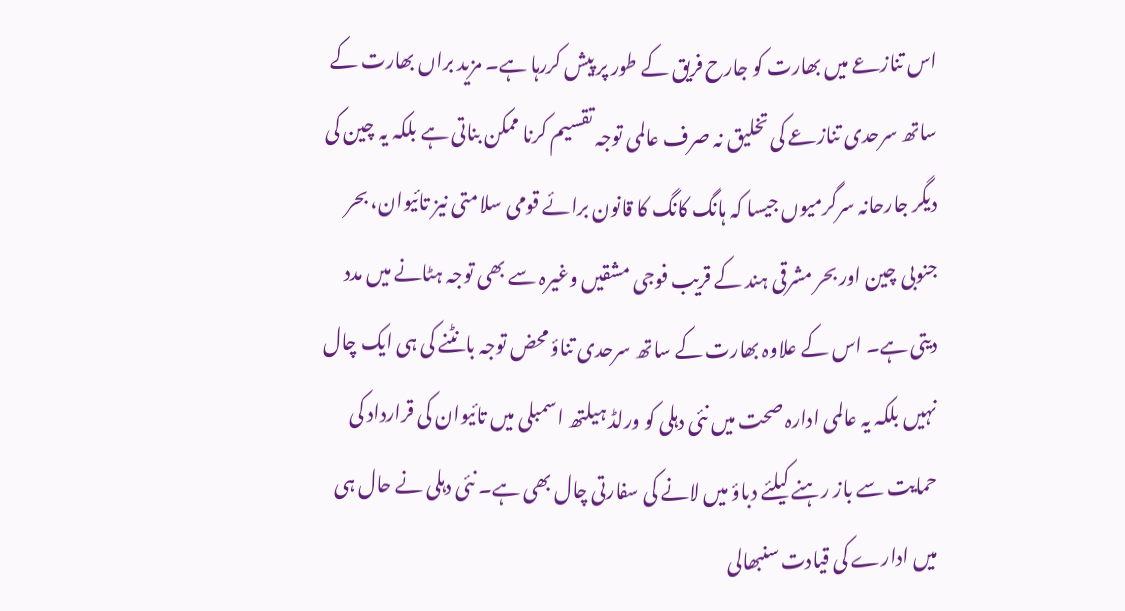اس تنازعے میں بھارت کو جارح فریق کے طور پر پیش کررہا ہے۔ مزید براں بھارت کے ساتھ سرحدی تنازعے کی تخلیق نہ صرف عالمی توجہ تقسیم کرنا ممکن بناتی ہے بلکہ یہ چین کی دیگر جارحانہ سرگرمیوں جیسا کہ ہانگ کانگ کا قانون برائے قومی سلامتی نیز تائیوان، بحر جنوبی چین اور بحر مشرقی ہند کے قریب فوجی مشقیں وغیرہ سے بھی توجہ ہٹانے میں مدد دیتی ہے۔ اس کے علاوہ بھارت کے ساتھ سرحدی تناؤ محض توجہ بانٹنے کی ہی ایک چال نہیں بلکہ یہ عالمی ادارہ صحت میں نئی دہلی کو ورلڈ ہیلتھ اسمبلی میں تائیوان کی قرارداد کی حمایت سے باز رہنے کیلئے دباؤ میں لانے کی سفارتی چال بھی ہے۔ نئی دہلی نے حال ہی میں ادارے کی قیادت سنبھالی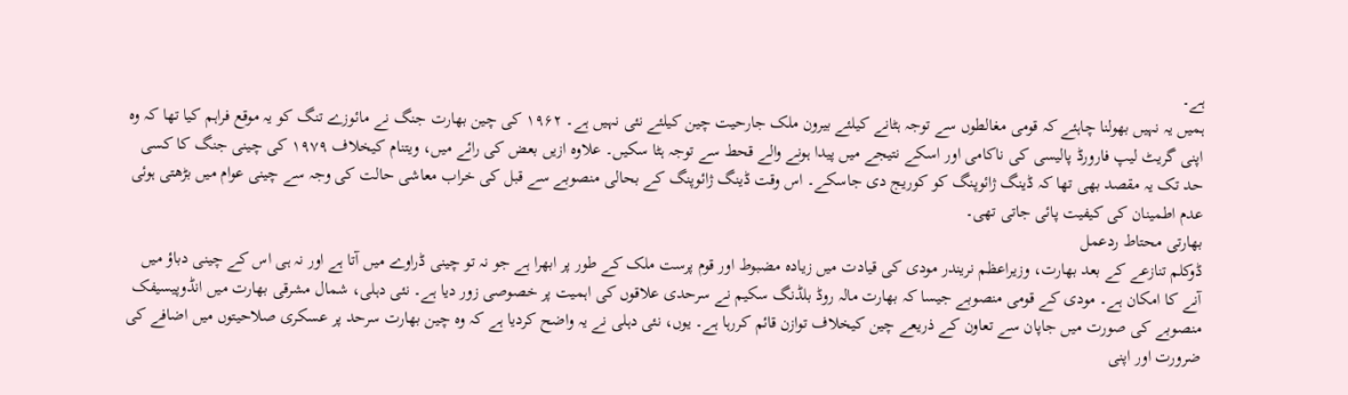ہے۔
ہمیں یہ نہیں بھولنا چاہئے کہ قومی مغالطوں سے توجہ ہٹانے کیلئے بیرون ملک جارحیت چین کیلئے نئی نہیں ہے۔ ۱۹۶۲ کی چین بھارت جنگ نے مائوزے تنگ کو یہ موقع فراہم کیا تھا کہ وہ اپنی گریٹ لیپ فارورڈ پالیسی کی ناکامی اور اسکے نتیجے میں پیدا ہونے والے قحط سے توجہ ہٹا سکیں۔ علاوہ ازیں بعض کی رائے میں، ویتنام کیخلاف ۱۹۷۹ کی چینی جنگ کا کسی حد تک یہ مقصد بھی تھا کہ ڈینگ ژائوپنگ کو کوریج دی جاسکے۔ اس وقت ڈینگ ژائوپنگ کے بحالی منصوبے سے قبل کی خراب معاشی حالت کی وجہ سے چینی عوام میں بڑھتی ہوئی عدم اطمینان کی کیفیت پائی جاتی تھی۔
بھارتی محتاط ردعمل
ڈوکلم تنازعے کے بعد بھارت، وزیراعظم نریندر مودی کی قیادت میں زیادہ مضبوط اور قوم پرست ملک کے طور پر ابھرا ہے جو نہ تو چینی ڈراوے میں آتا ہے اور نہ ہی اس کے چینی دباؤ میں آنے کا امکان ہے۔ مودی کے قومی منصوبے جیسا کہ بھارت مالہ روڈ بلڈنگ سکیم نے سرحدی علاقوں کی اہمیت پر خصوصی زور دیا ہے۔ نئی دہلی، شمال مشرقی بھارت میں انڈوپیسیفک منصوبے کی صورت میں جاپان سے تعاون کے ذریعے چین کیخلاف توازن قائم کررہا ہے۔ یوں، نئی دہلی نے یہ واضح کردیا ہے کہ وہ چین بھارت سرحد پر عسکری صلاحیتوں میں اضافے کی ضرورت اور اپنی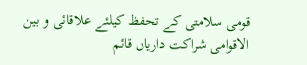قومی سلامتی کے تحفظ کیلئے علاقائی و بین الاقوامی شراکت داریاں قائم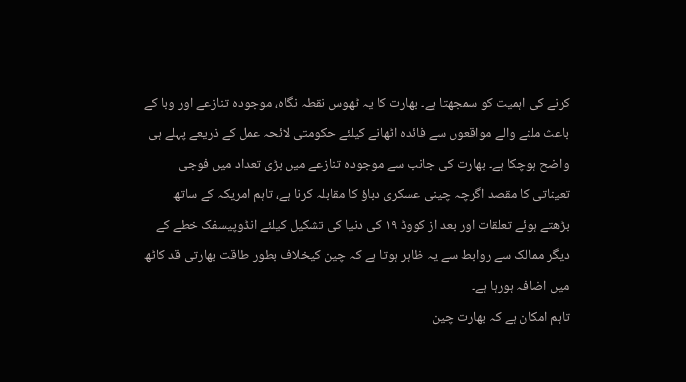کرنے کی اہمیت کو سمجھتا ہے۔ بھارت کا یہ ٹھوس نقطہ نگاہ، موجودہ تنازعے اور وبا کے باعث ملنے والے مواقعوں سے فائدہ اٹھانے کیلئے حکومتی لائحہ عمل کے ذریعے پہلے ہی واضح ہوچکا ہے۔ بھارت کی جانب سے موجودہ تنازعے میں بڑی تعداد میں فوجی تعیناتی کا مقصد اگرچہ چینی عسکری دباؤ کا مقابلہ کرنا ہے، تاہم امریکہ کے ساتھ بڑھتے ہوئے تعلقات اور بعد از کووڈ ۱۹ کی دنیا کی تشکیل کیلئے انڈوپیسفک خطے کے دیگر ممالک سے روابط سے یہ ظاہر ہوتا ہے کہ چین کیخلاف بطور طاقت بھارتی قد کاٹھ میں اضافہ ہورہا ہے۔
تاہم امکان ہے کہ بھارت چین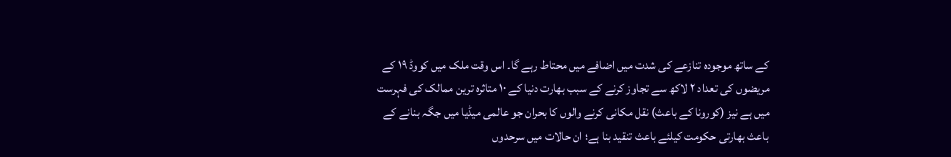کے ساتھ موجودہ تنازعے کی شدت میں اضافے میں محتاط رہے گا۔ اس وقت ملک میں کووڈ ۱۹ کے مریضوں کی تعداد ۲ لاکھ سے تجاوز کرنے کے سبب بھارت دنیا کے ۱۰ متاثرہ ترین ممالک کی فہرست میں ہے نیز (کورونا کے باعث) نقل مکانی کرنے والوں کا بحران جو عالمی میڈیا میں جگہ بنانے کے باعث بھارتی حکومت کیلئے باعث تنقید بنا ہے؛ ان حالات میں سرحدوں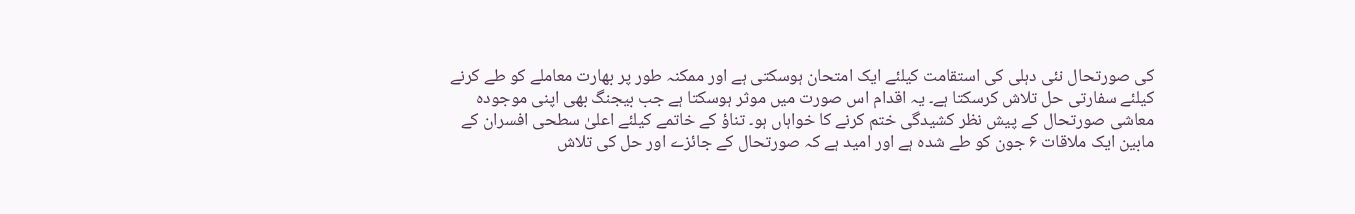کی صورتحال نئی دہلی کی استقامت کیلئے ایک امتحان ہوسکتی ہے اور ممکنہ طور پر بھارت معاملے کو طے کرنے کیلئے سفارتی حل تلاش کرسکتا ہے۔ یہ اقدام اس صورت میں موثر ہوسکتا ہے جب بیجنگ بھی اپنی موجودہ معاشی صورتحال کے پیش نظر کشیدگی ختم کرنے کا خواہاں ہو۔ تناؤ کے خاتمے کیلئے اعلیٰ سطحی افسران کے مابین ایک ملاقات ۶ جون کو طے شدہ ہے اور امید ہے کہ صورتحال کے جائزے اور حل کی تلاش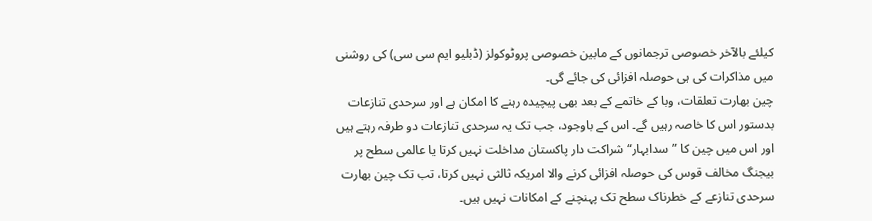کیلئے بالآخر خصوصی ترجمانوں کے مابین خصوصی پروٹوکولز (ڈبلیو ایم سی سی) کی روشنی میں مذاکرات کی ہی حوصلہ افزائی کی جائے گی۔
چین بھارت تعلقات، وبا کے خاتمے کے بعد بھی پیچیدہ رہنے کا امکان ہے اور سرحدی تنازعات بدستور اس کا خاصہ رہیں گے۔ اس کے باوجود، جب تک یہ سرحدی تنازعات دو طرفہ رہتے ہیں اور اس میں چین کا ”سدابہار“ شراکت دار پاکستان مداخلت نہیں کرتا یا عالمی سطح پر بیجنگ مخالف قوس کی حوصلہ افزائی کرنے والا امریکہ ثالثی نہیں کرتا، تب تک چین بھارت سرحدی تنازعے کے خطرناک سطح تک پہنچنے کے امکانات نہیں ہیں۔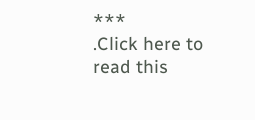***
.Click here to read this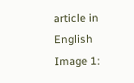article in English
Image 1: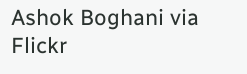Ashok Boghani via Flickr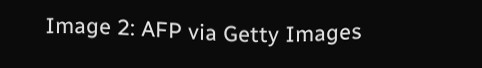Image 2: AFP via Getty Images